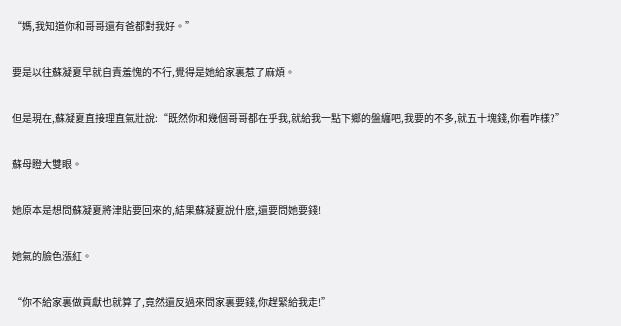“媽,我知道你和哥哥還有爸都對我好。”

要是以往蘇凝夏早就自責羞愧的不行,覺得是她給家裏惹了麻煩。

但是現在,蘇凝夏直接理直氣壯說:“既然你和幾個哥哥都在乎我,就給我一點下鄉的盤纏吧,我要的不多,就五十塊錢,你看咋樣?”

蘇母瞪大雙眼。

她原本是想問蘇凝夏將津貼要回來的,結果蘇凝夏說什麽,還要問她要錢!

她氣的臉色漲紅。

“你不給家裏做貢獻也就算了,竟然還反過來問家裏要錢,你趕緊給我走!”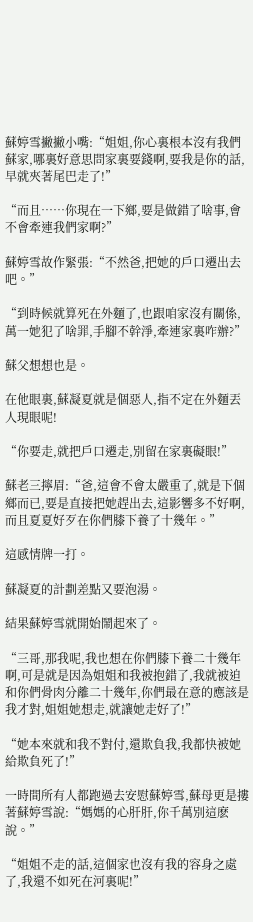蘇婷雪撇撇小嘴:“姐姐,你心裏根本沒有我們蘇家,哪裏好意思問家裏要錢啊,要我是你的話,早就夾著尾巴走了!”

“而且……你現在一下鄉,要是做錯了啥事,會不會牽連我們家啊?”

蘇婷雪故作緊張:“不然爸,把她的戶口遷出去吧。”

“到時候就算死在外麵了,也跟咱家沒有關係,萬一她犯了啥罪,手腳不幹淨,牽連家裏咋辦?”

蘇父想想也是。

在他眼裏,蘇凝夏就是個惡人,指不定在外麵丟人現眼呢!

“你要走,就把戶口遷走,別留在家裏礙眼!”

蘇老三擰眉:“爸,這會不會太嚴重了,就是下個鄉而已,要是直接把她趕出去,這影響多不好啊,而且夏夏好歹在你們膝下養了十幾年。”

這感情牌一打。

蘇凝夏的計劃差點又要泡湯。

結果蘇婷雪就開始鬧起來了。

“三哥,那我呢,我也想在你們膝下養二十幾年啊,可是就是因為姐姐和我被抱錯了,我就被迫和你們骨肉分離二十幾年,你們最在意的應該是我才對,姐姐她想走,就讓她走好了!”

“她本來就和我不對付,還欺負我,我都快被她給欺負死了!”

一時間所有人都跑過去安慰蘇婷雪,蘇母更是摟著蘇婷雪說:“媽媽的心肝肝,你千萬別這麽說。”

“姐姐不走的話,這個家也沒有我的容身之處了,我還不如死在河裏呢!”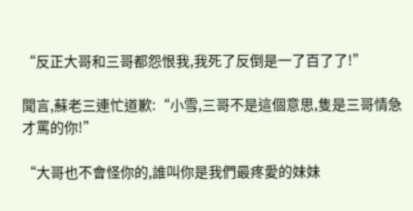“反正大哥和三哥都怨恨我,我死了反倒是一了百了了!”

聞言,蘇老三連忙道歉:“小雪,三哥不是這個意思,隻是三哥情急才罵的你!”

“大哥也不會怪你的,誰叫你是我們最疼愛的妹妹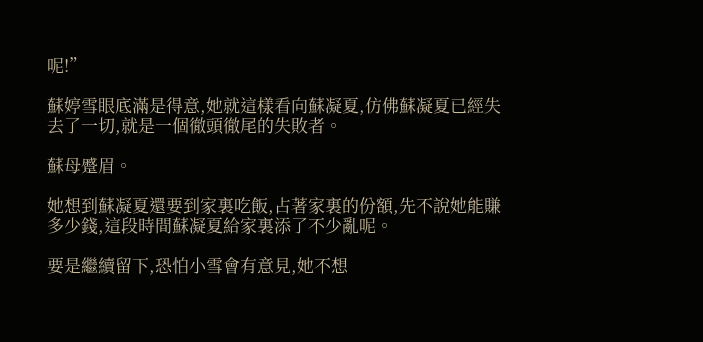呢!”

蘇婷雪眼底滿是得意,她就這樣看向蘇凝夏,仿佛蘇凝夏已經失去了一切,就是一個徹頭徹尾的失敗者。

蘇母蹙眉。

她想到蘇凝夏還要到家裏吃飯,占著家裏的份額,先不說她能賺多少錢,這段時間蘇凝夏給家裏添了不少亂呢。

要是繼續留下,恐怕小雪會有意見,她不想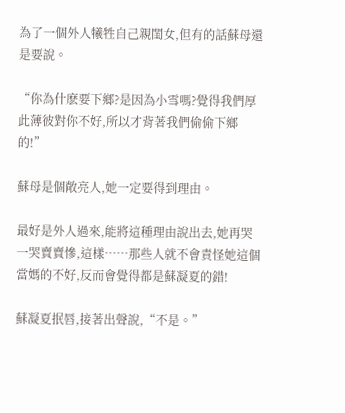為了一個外人犧牲自己親閨女,但有的話蘇母還是要說。

“你為什麽要下鄉?是因為小雪嗎?覺得我們厚此薄彼對你不好,所以才背著我們偷偷下鄉的!”

蘇母是個敞亮人,她一定要得到理由。

最好是外人過來,能將這種理由說出去,她再哭一哭賣賣慘,這樣……那些人就不會責怪她這個當媽的不好,反而會覺得都是蘇凝夏的錯!

蘇凝夏抿唇,接著出聲說,“不是。”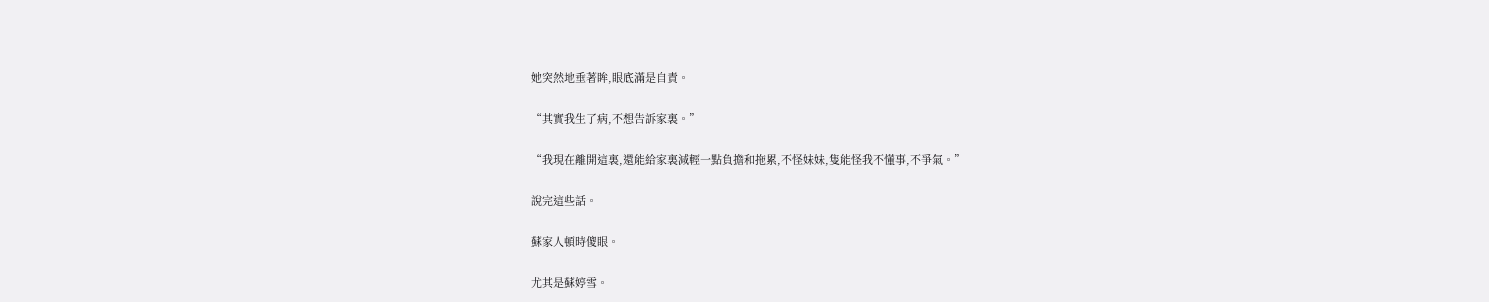她突然地垂著眸,眼底滿是自責。

“其實我生了病,不想告訴家裏。”

“我現在離開這裏,還能給家裏減輕一點負擔和拖累,不怪妹妹,隻能怪我不懂事,不爭氣。”

說完這些話。

蘇家人頓時傻眼。

尤其是蘇婷雪。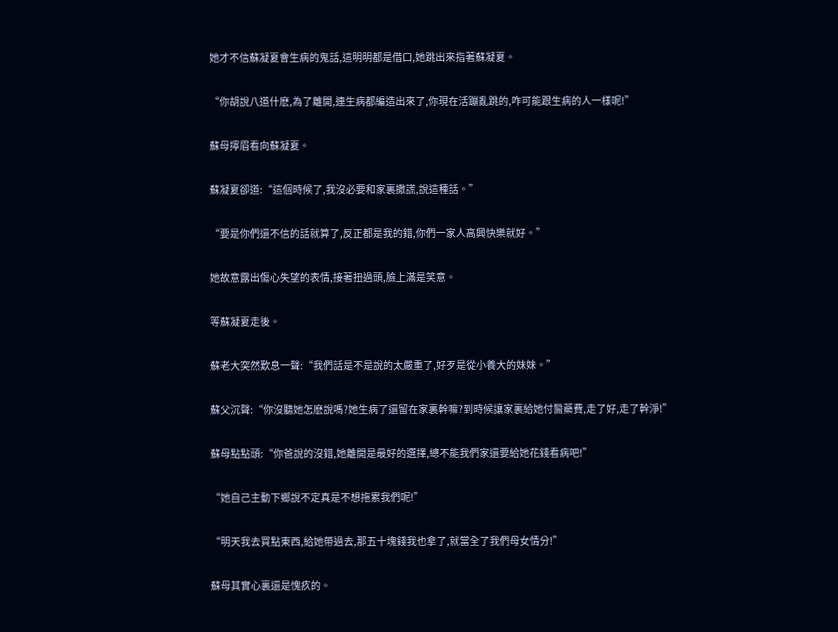她才不信蘇凝夏會生病的鬼話,這明明都是借口,她跳出來指著蘇凝夏。

“你胡說八道什麽,為了離開,連生病都編造出來了,你現在活蹦亂跳的,咋可能跟生病的人一樣呢!”

蘇母擰眉看向蘇凝夏。

蘇凝夏卻道:“這個時候了,我沒必要和家裏撒謊,說這種話。”

“要是你們還不信的話就算了,反正都是我的錯,你們一家人高興快樂就好。”

她故意露出傷心失望的表情,接著扭過頭,臉上滿是笑意。

等蘇凝夏走後。

蘇老大突然歎息一聲:“我們話是不是說的太嚴重了,好歹是從小養大的妹妹。”

蘇父沉聲:“你沒聽她怎麽說嗎?她生病了還留在家裏幹嘛?到時候讓家裏給她付醫藥費,走了好,走了幹淨!”

蘇母點點頭:“你爸說的沒錯,她離開是最好的選擇,總不能我們家還要給她花錢看病吧!”

“她自己主動下鄉說不定真是不想拖累我們呢!”

“明天我去買點東西,給她帶過去,那五十塊錢我也拿了,就當全了我們母女情分!”

蘇母其實心裏還是愧疚的。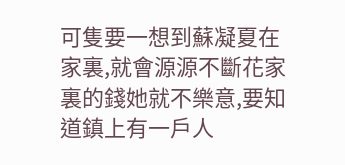可隻要一想到蘇凝夏在家裏,就會源源不斷花家裏的錢她就不樂意,要知道鎮上有一戶人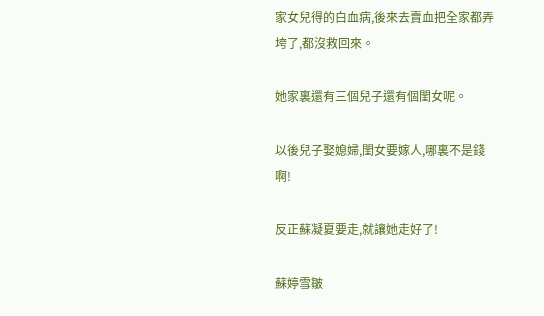家女兒得的白血病,後來去賣血把全家都弄垮了,都沒救回來。

她家裏還有三個兒子還有個閨女呢。

以後兒子娶媳婦,閨女要嫁人,哪裏不是錢啊!

反正蘇凝夏要走,就讓她走好了!

蘇婷雪皺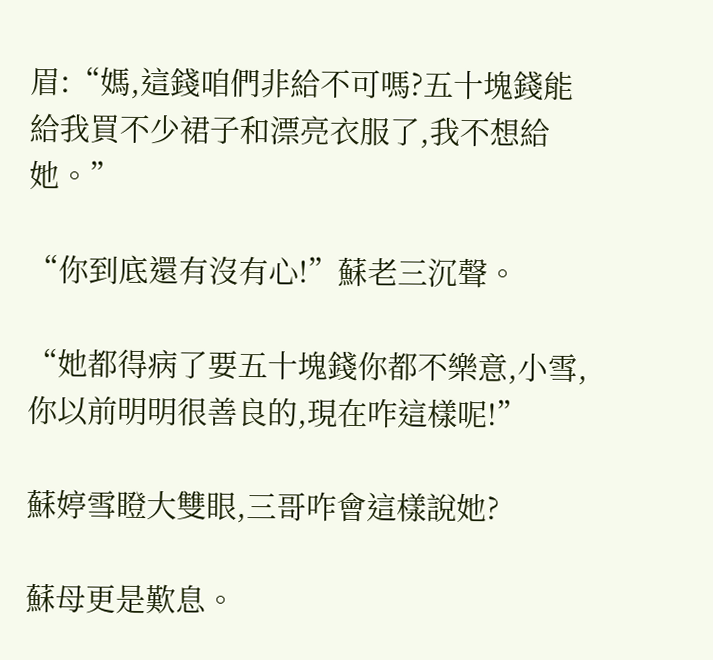眉:“媽,這錢咱們非給不可嗎?五十塊錢能給我買不少裙子和漂亮衣服了,我不想給她。”

“你到底還有沒有心!”蘇老三沉聲。

“她都得病了要五十塊錢你都不樂意,小雪,你以前明明很善良的,現在咋這樣呢!”

蘇婷雪瞪大雙眼,三哥咋會這樣說她?

蘇母更是歎息。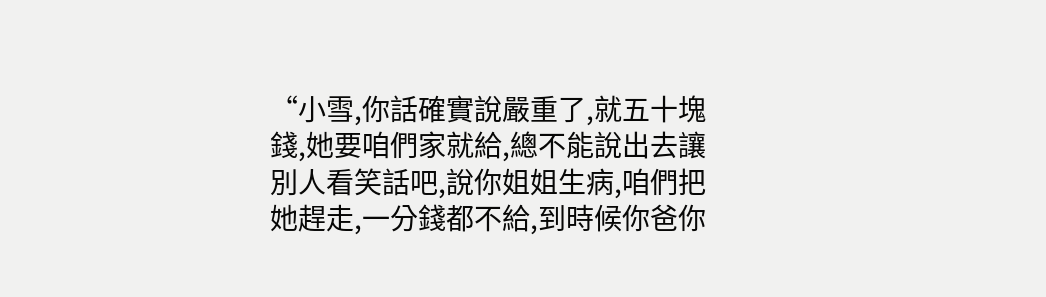“小雪,你話確實說嚴重了,就五十塊錢,她要咱們家就給,總不能說出去讓別人看笑話吧,說你姐姐生病,咱們把她趕走,一分錢都不給,到時候你爸你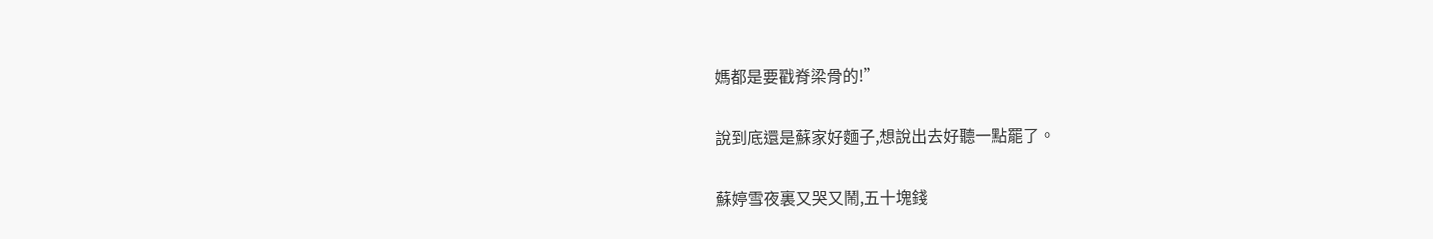媽都是要戳脊梁骨的!”

說到底還是蘇家好麵子,想說出去好聽一點罷了。

蘇婷雪夜裏又哭又鬧,五十塊錢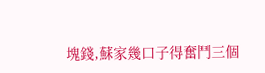塊錢,蘇家幾口子得奮鬥三個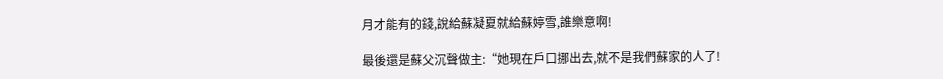月才能有的錢,說給蘇凝夏就給蘇婷雪,誰樂意啊!

最後還是蘇父沉聲做主:“她現在戶口挪出去,就不是我們蘇家的人了!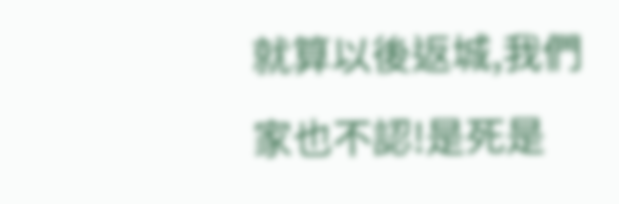就算以後返城,我們家也不認!是死是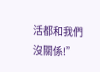活都和我們沒關係!”